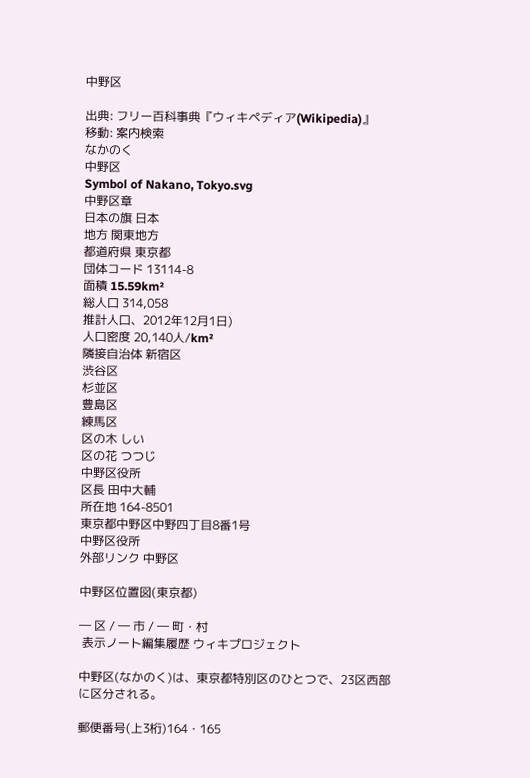中野区

出典: フリー百科事典『ウィキペディア(Wikipedia)』
移動: 案内検索
なかのく
中野区
Symbol of Nakano, Tokyo.svg
中野区章
日本の旗 日本
地方 関東地方
都道府県 東京都
団体コード 13114-8
面積 15.59km²
総人口 314,058
推計人口、2012年12月1日)
人口密度 20,140人/km²
隣接自治体 新宿区
渋谷区
杉並区
豊島区
練馬区
区の木 しい
区の花 つつじ
中野区役所
区長 田中大輔
所在地 164-8501
東京都中野区中野四丁目8番1号
中野区役所
外部リンク 中野区

中野区位置図(東京都)

― 区 / ― 市 / ― 町・村
 表示ノート編集履歴 ウィキプロジェクト

中野区(なかのく)は、東京都特別区のひとつで、23区西部に区分される。

郵便番号(上3桁)164・165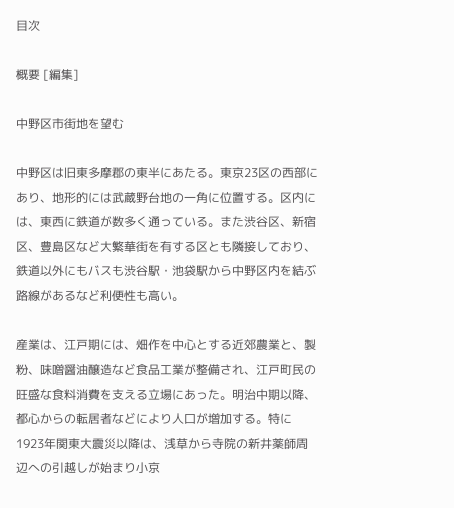目次

概要 [編集]

中野区市街地を望む

中野区は旧東多摩郡の東半にあたる。東京23区の西部にあり、地形的には武蔵野台地の一角に位置する。区内には、東西に鉄道が数多く通っている。また渋谷区、新宿区、豊島区など大繁華街を有する区とも隣接しており、鉄道以外にもバスも渋谷駅・池袋駅から中野区内を結ぶ路線があるなど利便性も高い。

産業は、江戸期には、畑作を中心とする近郊農業と、製粉、味噌醤油醸造など食品工業が整備され、江戸町民の旺盛な食料消費を支える立場にあった。明治中期以降、都心からの転居者などにより人口が増加する。特に1923年関東大震災以降は、浅草から寺院の新井薬師周辺への引越しが始まり小京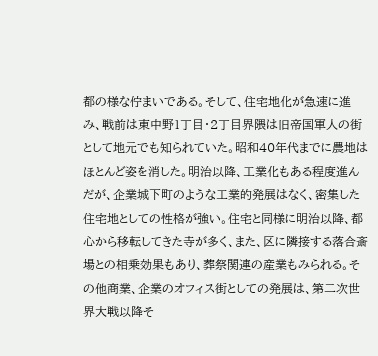都の様な佇まいである。そして、住宅地化が急速に進み、戦前は東中野1丁目・2丁目界隈は旧帝国軍人の街として地元でも知られていた。昭和40年代までに農地はほとんど姿を消した。明治以降、工業化もある程度進んだが、企業城下町のような工業的発展はなく、密集した住宅地としての性格が強い。住宅と同様に明治以降、都心から移転してきた寺が多く、また、区に隣接する落合斎場との相乗効果もあり、葬祭関連の産業もみられる。その他商業、企業のオフィス街としての発展は、第二次世界大戦以降そ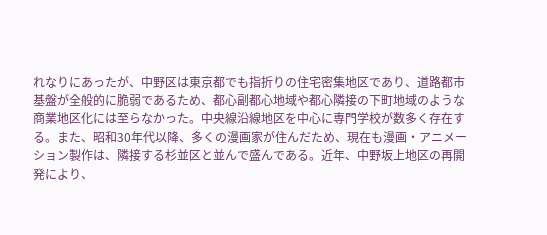れなりにあったが、中野区は東京都でも指折りの住宅密集地区であり、道路都市基盤が全般的に脆弱であるため、都心副都心地域や都心隣接の下町地域のような商業地区化には至らなかった。中央線沿線地区を中心に専門学校が数多く存在する。また、昭和30年代以降、多くの漫画家が住んだため、現在も漫画・アニメーション製作は、隣接する杉並区と並んで盛んである。近年、中野坂上地区の再開発により、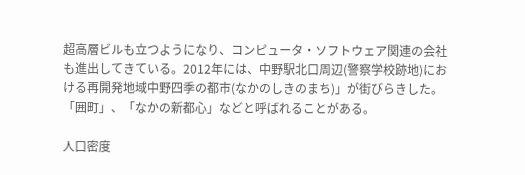超高層ビルも立つようになり、コンピュータ・ソフトウェア関連の会社も進出してきている。2012年には、中野駅北口周辺(警察学校跡地)における再開発地域中野四季の都市(なかのしきのまち)」が街びらきした。「囲町」、「なかの新都心」などと呼ばれることがある。

人口密度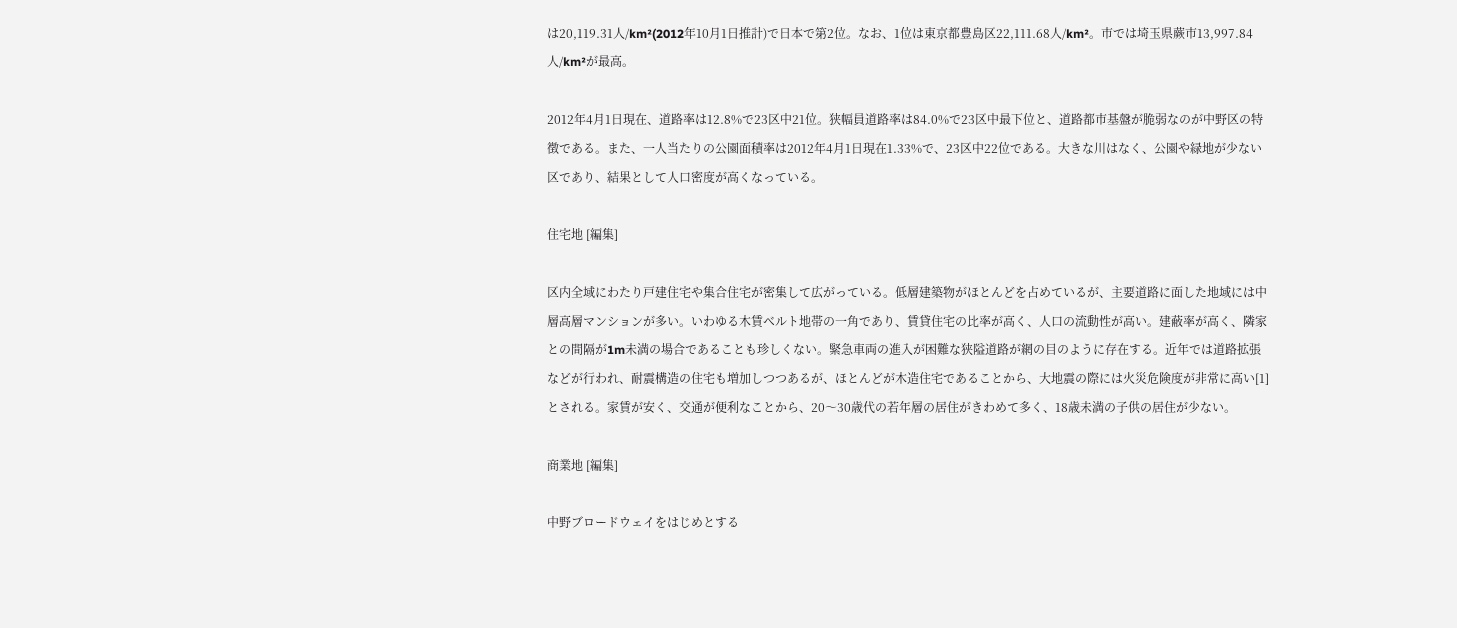は20,119.31人/km²(2012年10月1日推計)で日本で第2位。なお、1位は東京都豊島区22,111.68人/km²。市では埼玉県蕨市13,997.84人/km²が最高。

2012年4月1日現在、道路率は12.8%で23区中21位。狭幅員道路率は84.0%で23区中最下位と、道路都市基盤が脆弱なのが中野区の特徴である。また、一人当たりの公園面積率は2012年4月1日現在1.33%で、23区中22位である。大きな川はなく、公園や緑地が少ない区であり、結果として人口密度が高くなっている。

住宅地 [編集]

区内全域にわたり戸建住宅や集合住宅が密集して広がっている。低層建築物がほとんどを占めているが、主要道路に面した地域には中層高層マンションが多い。いわゆる木賃ベルト地帯の一角であり、賃貸住宅の比率が高く、人口の流動性が高い。建蔽率が高く、隣家との間隔が1m未満の場合であることも珍しくない。緊急車両の進入が困難な狭隘道路が網の目のように存在する。近年では道路拡張などが行われ、耐震構造の住宅も増加しつつあるが、ほとんどが木造住宅であることから、大地震の際には火災危険度が非常に高い[1]とされる。家賃が安く、交通が便利なことから、20〜30歳代の若年層の居住がきわめて多く、18歳未満の子供の居住が少ない。

商業地 [編集]

中野ブロードウェイをはじめとする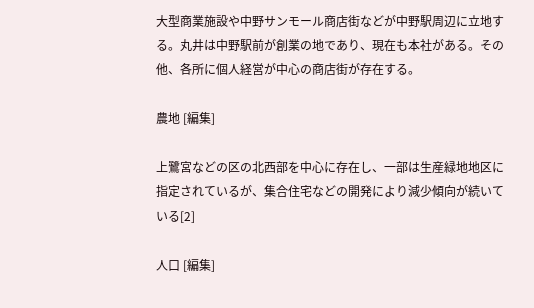大型商業施設や中野サンモール商店街などが中野駅周辺に立地する。丸井は中野駅前が創業の地であり、現在も本社がある。その他、各所に個人経営が中心の商店街が存在する。

農地 [編集]

上鷺宮などの区の北西部を中心に存在し、一部は生産緑地地区に指定されているが、集合住宅などの開発により減少傾向が続いている[2]

人口 [編集]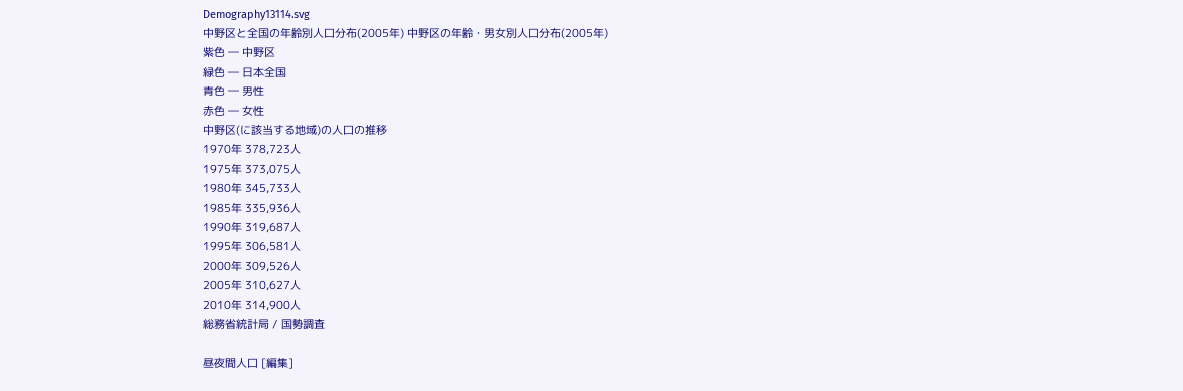Demography13114.svg
中野区と全国の年齢別人口分布(2005年) 中野区の年齢・男女別人口分布(2005年)
紫色 ― 中野区
緑色 ― 日本全国
青色 ― 男性
赤色 ― 女性
中野区(に該当する地域)の人口の推移
1970年 378,723人
1975年 373,075人
1980年 345,733人
1985年 335,936人
1990年 319,687人
1995年 306,581人
2000年 309,526人
2005年 310,627人
2010年 314,900人
総務省統計局 / 国勢調査

昼夜間人口 [編集]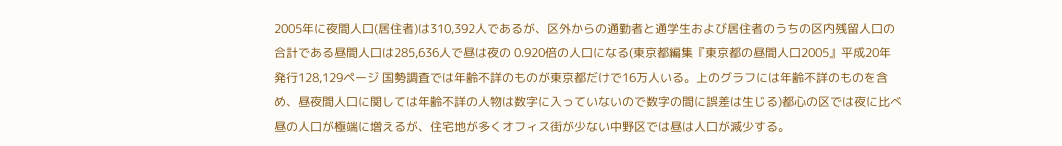2005年に夜間人口(居住者)は310,392人であるが、区外からの通勤者と通学生および居住者のうちの区内残留人口の合計である昼間人口は285,636人で昼は夜の 0.920倍の人口になる(東京都編集『東京都の昼間人口2005』平成20年発行128,129ページ 国勢調査では年齢不詳のものが東京都だけで16万人いる。上のグラフには年齢不詳のものを含め、昼夜間人口に関しては年齢不詳の人物は数字に入っていないので数字の間に誤差は生じる)都心の区では夜に比べ昼の人口が極端に増えるが、住宅地が多くオフィス街が少ない中野区では昼は人口が減少する。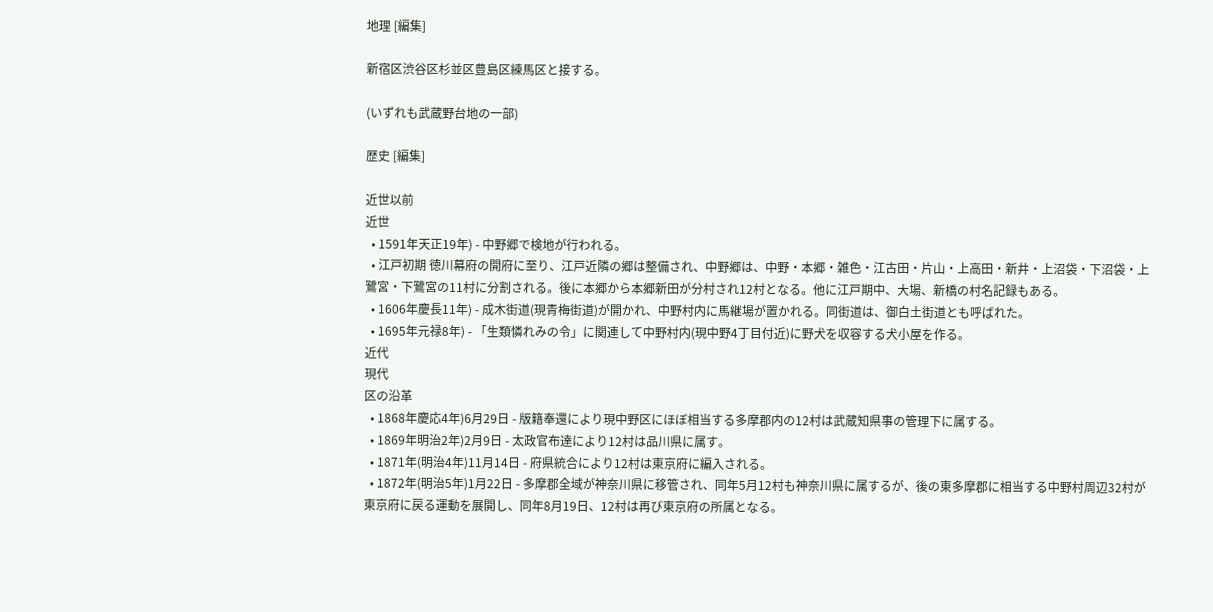地理 [編集]

新宿区渋谷区杉並区豊島区練馬区と接する。

(いずれも武蔵野台地の一部)

歴史 [編集]

近世以前
近世
  • 1591年天正19年) - 中野郷で検地が行われる。
  • 江戸初期 徳川幕府の開府に至り、江戸近隣の郷は整備され、中野郷は、中野・本郷・雑色・江古田・片山・上高田・新井・上沼袋・下沼袋・上鷺宮・下鷺宮の11村に分割される。後に本郷から本郷新田が分村され12村となる。他に江戸期中、大場、新橋の村名記録もある。
  • 1606年慶長11年) - 成木街道(現青梅街道)が開かれ、中野村内に馬継場が置かれる。同街道は、御白土街道とも呼ばれた。
  • 1695年元禄8年) - 「生類憐れみの令」に関連して中野村内(現中野4丁目付近)に野犬を収容する犬小屋を作る。
近代
現代
区の沿革
  • 1868年慶応4年)6月29日 - 版籍奉還により現中野区にほぼ相当する多摩郡内の12村は武蔵知県事の管理下に属する。
  • 1869年明治2年)2月9日 - 太政官布達により12村は品川県に属す。
  • 1871年(明治4年)11月14日 - 府県統合により12村は東京府に編入される。
  • 1872年(明治5年)1月22日 - 多摩郡全域が神奈川県に移管され、同年5月12村も神奈川県に属するが、後の東多摩郡に相当する中野村周辺32村が東京府に戻る運動を展開し、同年8月19日、12村は再び東京府の所属となる。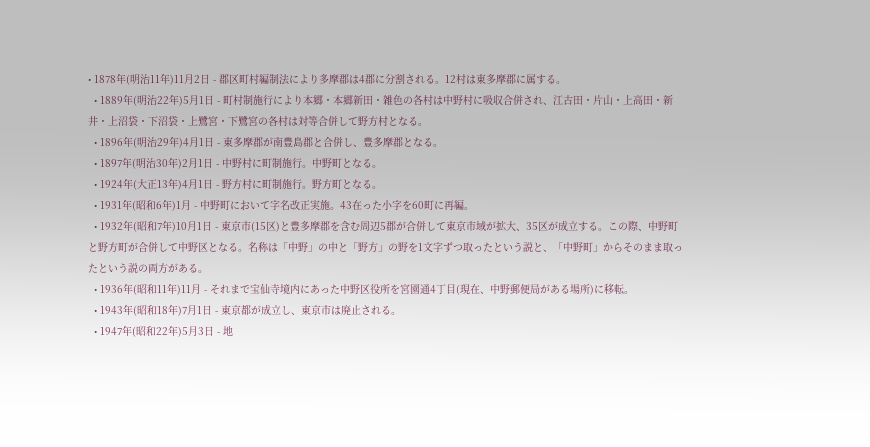• 1878年(明治11年)11月2日 - 郡区町村編制法により多摩郡は4郡に分割される。12村は東多摩郡に属する。
  • 1889年(明治22年)5月1日 - 町村制施行により本郷・本郷新田・雑色の各村は中野村に吸収合併され、江古田・片山・上高田・新井・上沼袋・下沼袋・上鷺宮・下鷺宮の各村は対等合併して野方村となる。
  • 1896年(明治29年)4月1日 - 東多摩郡が南豊島郡と合併し、豊多摩郡となる。
  • 1897年(明治30年)2月1日 - 中野村に町制施行。中野町となる。
  • 1924年(大正13年)4月1日 - 野方村に町制施行。野方町となる。
  • 1931年(昭和6年)1月 - 中野町において字名改正実施。43在った小字を60町に再編。
  • 1932年(昭和7年)10月1日 - 東京市(15区)と豊多摩郡を含む周辺5郡が合併して東京市域が拡大、35区が成立する。この際、中野町と野方町が合併して中野区となる。名称は「中野」の中と「野方」の野を1文字ずつ取ったという説と、「中野町」からそのまま取ったという説の両方がある。
  • 1936年(昭和11年)11月 - それまで宝仙寺境内にあった中野区役所を宮園通4丁目(現在、中野郵便局がある場所)に移転。
  • 1943年(昭和18年)7月1日 - 東京都が成立し、東京市は廃止される。
  • 1947年(昭和22年)5月3日 - 地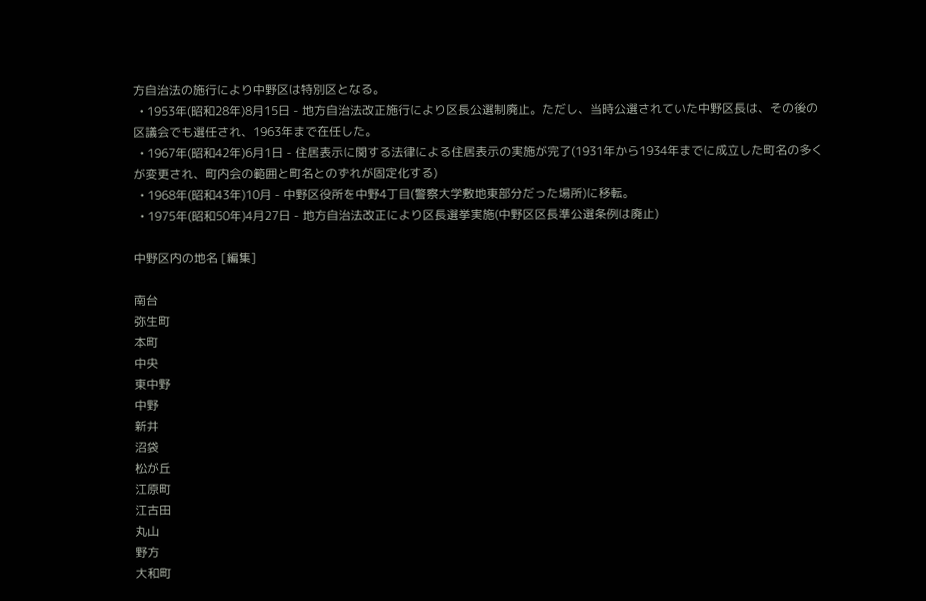方自治法の施行により中野区は特別区となる。
  • 1953年(昭和28年)8月15日 - 地方自治法改正施行により区長公選制廃止。ただし、当時公選されていた中野区長は、その後の区議会でも選任され、1963年まで在任した。
  • 1967年(昭和42年)6月1日 - 住居表示に関する法律による住居表示の実施が完了(1931年から1934年までに成立した町名の多くが変更され、町内会の範囲と町名とのずれが固定化する)
  • 1968年(昭和43年)10月 - 中野区役所を中野4丁目(警察大学敷地東部分だった場所)に移転。
  • 1975年(昭和50年)4月27日 - 地方自治法改正により区長選挙実施(中野区区長準公選条例は廃止)

中野区内の地名 [編集]

南台
弥生町
本町
中央
東中野
中野
新井
沼袋
松が丘
江原町
江古田
丸山
野方
大和町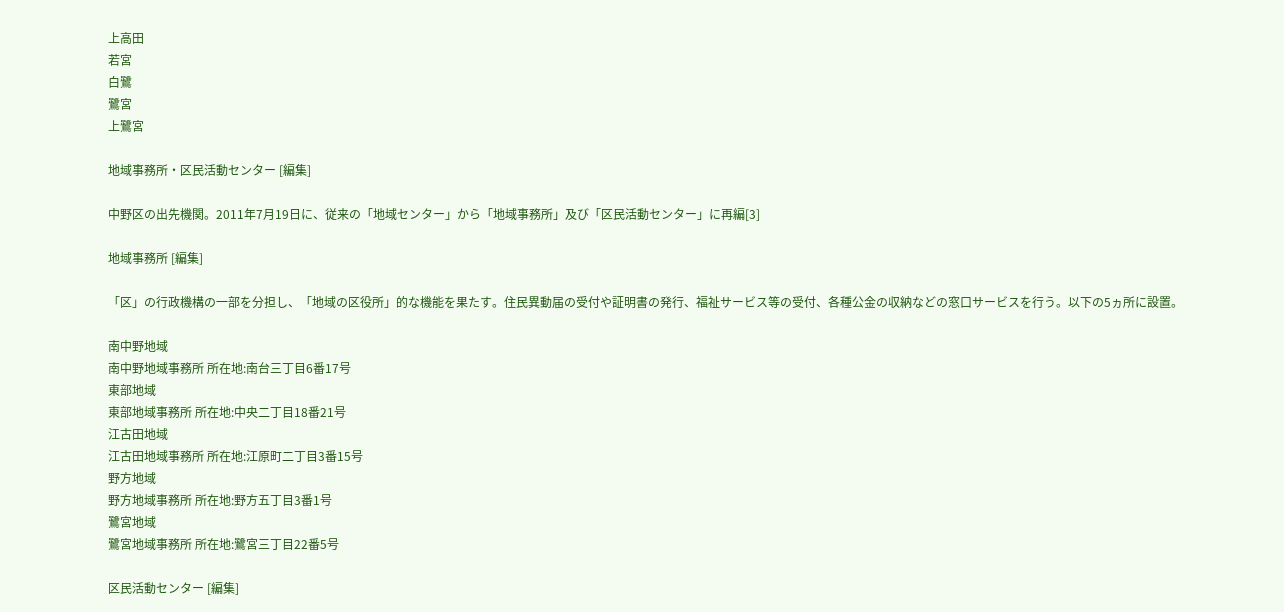上高田
若宮
白鷺
鷺宮
上鷺宮

地域事務所・区民活動センター [編集]

中野区の出先機関。2011年7月19日に、従来の「地域センター」から「地域事務所」及び「区民活動センター」に再編[3]

地域事務所 [編集]

「区」の行政機構の一部を分担し、「地域の区役所」的な機能を果たす。住民異動届の受付や証明書の発行、福祉サービス等の受付、各種公金の収納などの窓口サービスを行う。以下の5ヵ所に設置。

南中野地域
南中野地域事務所 所在地:南台三丁目6番17号
東部地域
東部地域事務所 所在地:中央二丁目18番21号
江古田地域
江古田地域事務所 所在地:江原町二丁目3番15号
野方地域
野方地域事務所 所在地:野方五丁目3番1号
鷺宮地域
鷺宮地域事務所 所在地:鷺宮三丁目22番5号

区民活動センター [編集]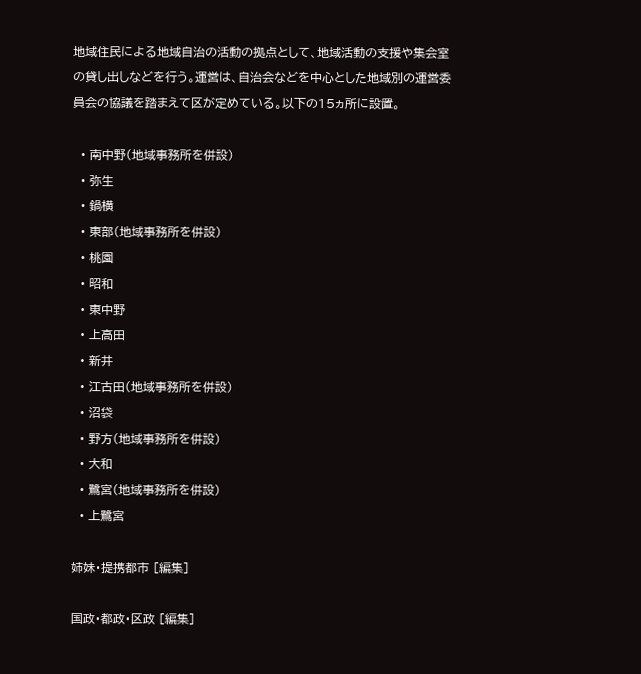地域住民による地域自治の活動の拠点として、地域活動の支援や集会室の貸し出しなどを行う。運営は、自治会などを中心とした地域別の運営委員会の協議を踏まえて区が定めている。以下の15ヵ所に設置。

  • 南中野(地域事務所を併設)
  • 弥生
  • 鍋横
  • 東部(地域事務所を併設)
  • 桃園
  • 昭和
  • 東中野
  • 上高田
  • 新井
  • 江古田(地域事務所を併設)
  • 沼袋
  • 野方(地域事務所を併設)
  • 大和
  • 鷺宮(地域事務所を併設)
  • 上鷺宮

姉妹・提携都市 [編集]

国政・都政・区政 [編集]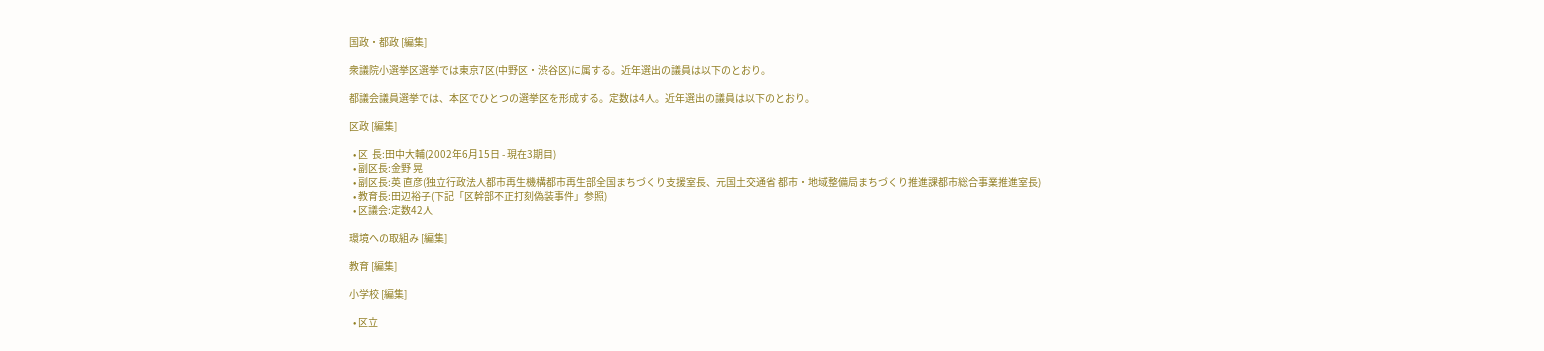国政・都政 [編集]

衆議院小選挙区選挙では東京7区(中野区・渋谷区)に属する。近年選出の議員は以下のとおり。

都議会議員選挙では、本区でひとつの選挙区を形成する。定数は4人。近年選出の議員は以下のとおり。

区政 [編集]

  • 区  長:田中大輔(2002年6月15日 - 現在3期目)
  • 副区長:金野 晃
  • 副区長:英 直彦(独立行政法人都市再生機構都市再生部全国まちづくり支援室長、元国土交通省 都市・地域整備局まちづくり推進課都市総合事業推進室長)
  • 教育長:田辺裕子(下記「区幹部不正打刻偽装事件」参照)
  • 区議会:定数42人

環境への取組み [編集]

教育 [編集]

小学校 [編集]

  • 区立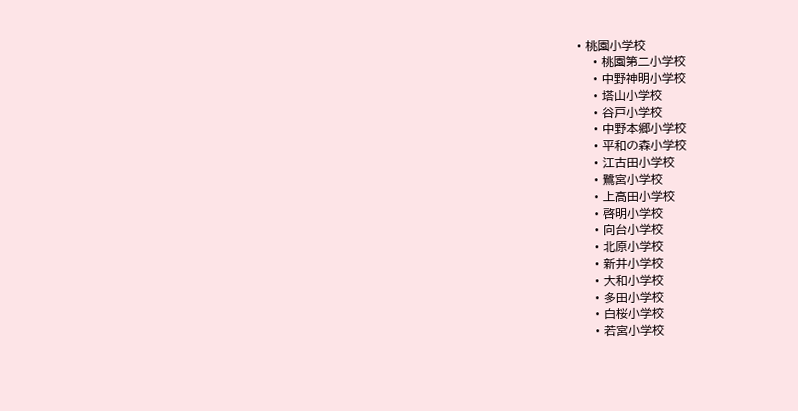• 桃園小学校
    • 桃園第二小学校
    • 中野神明小学校
    • 塔山小学校
    • 谷戸小学校
    • 中野本郷小学校
    • 平和の森小学校
    • 江古田小学校
    • 鷺宮小学校
    • 上高田小学校
    • 啓明小学校
    • 向台小学校
    • 北原小学校
    • 新井小学校
    • 大和小学校
    • 多田小学校
    • 白桜小学校
    • 若宮小学校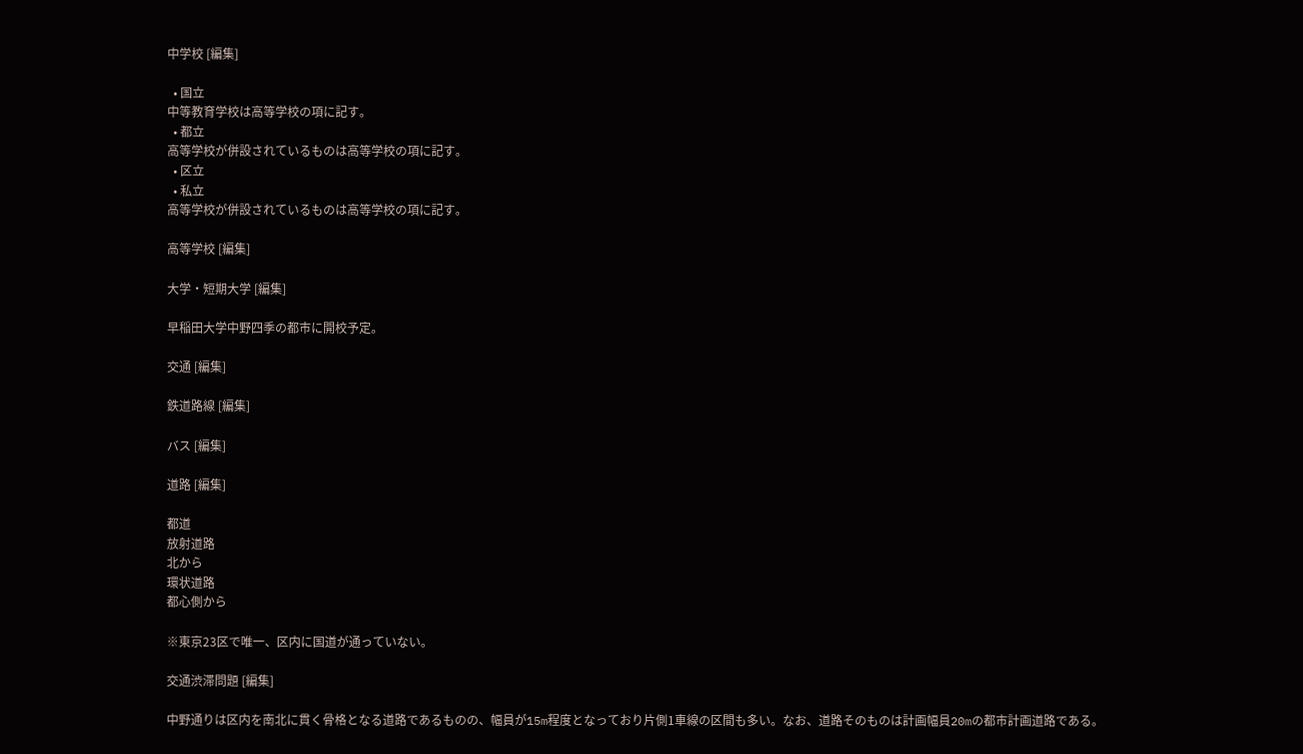中学校 [編集]

  • 国立
中等教育学校は高等学校の項に記す。
  • 都立
高等学校が併設されているものは高等学校の項に記す。
  • 区立
  • 私立
高等学校が併設されているものは高等学校の項に記す。

高等学校 [編集]

大学・短期大学 [編集]

早稲田大学中野四季の都市に開校予定。

交通 [編集]

鉄道路線 [編集]

バス [編集]

道路 [編集]

都道
放射道路
北から
環状道路
都心側から

※東京23区で唯一、区内に国道が通っていない。

交通渋滞問題 [編集]

中野通りは区内を南北に貫く骨格となる道路であるものの、幅員が15m程度となっており片側1車線の区間も多い。なお、道路そのものは計画幅員20mの都市計画道路である。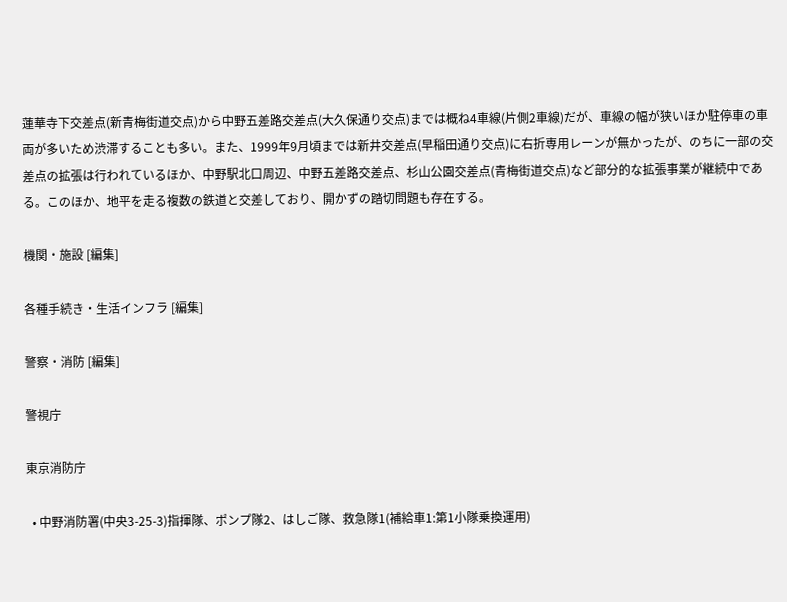蓮華寺下交差点(新青梅街道交点)から中野五差路交差点(大久保通り交点)までは概ね4車線(片側2車線)だが、車線の幅が狭いほか駐停車の車両が多いため渋滞することも多い。また、1999年9月頃までは新井交差点(早稲田通り交点)に右折専用レーンが無かったが、のちに一部の交差点の拡張は行われているほか、中野駅北口周辺、中野五差路交差点、杉山公園交差点(青梅街道交点)など部分的な拡張事業が継続中である。このほか、地平を走る複数の鉄道と交差しており、開かずの踏切問題も存在する。

機関・施設 [編集]

各種手続き・生活インフラ [編集]

警察・消防 [編集]

警視庁

東京消防庁

  • 中野消防署(中央3-25-3)指揮隊、ポンプ隊2、はしご隊、救急隊1(補給車1:第1小隊乗換運用)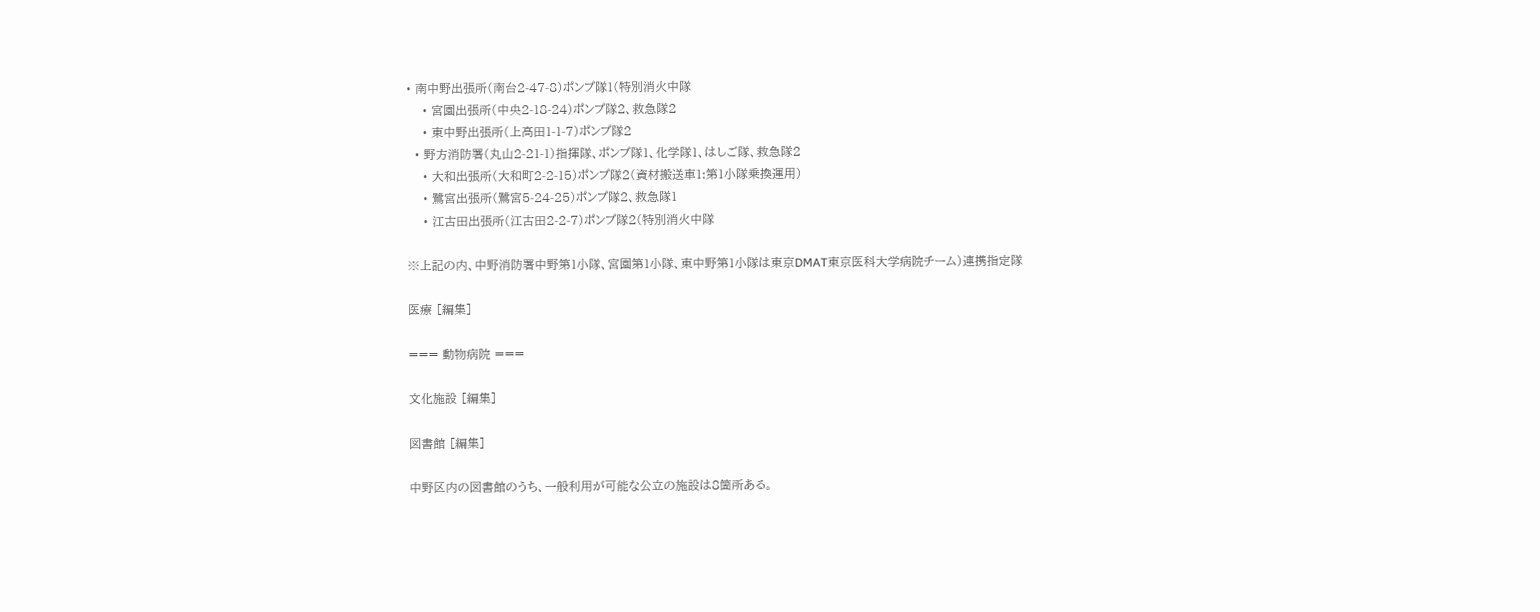• 南中野出張所(南台2-47-8)ポンプ隊1(特別消火中隊
    • 宮園出張所(中央2-18-24)ポンプ隊2、救急隊2
    • 東中野出張所(上高田1-1-7)ポンプ隊2
  • 野方消防署(丸山2-21-1)指揮隊、ポンプ隊1、化学隊1、はしご隊、救急隊2
    • 大和出張所(大和町2-2-15)ポンプ隊2(資材搬送車1:第1小隊乗換運用)
    • 鷺宮出張所(鷺宮5-24-25)ポンプ隊2、救急隊1
    • 江古田出張所(江古田2-2-7)ポンプ隊2(特別消火中隊

※上記の内、中野消防署中野第1小隊、宮園第1小隊、東中野第1小隊は東京DMAT東京医科大学病院チーム)連携指定隊

医療 [編集]

=== 動物病院 ===

文化施設 [編集]

図書館 [編集]

中野区内の図書館のうち、一般利用が可能な公立の施設は8箇所ある。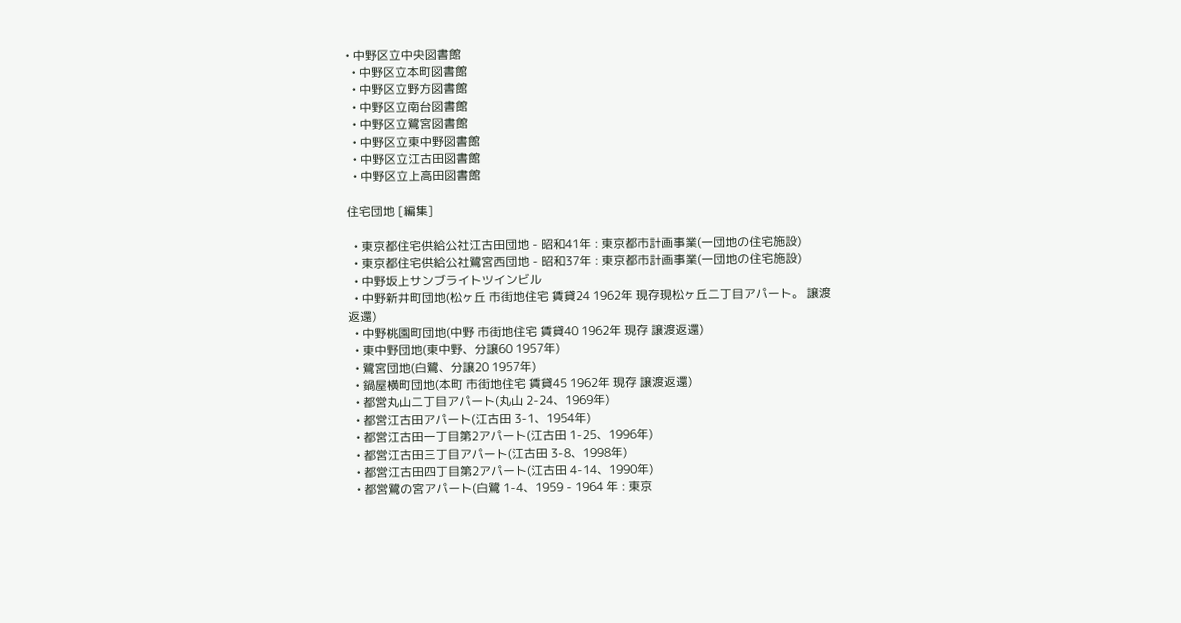• 中野区立中央図書館
  • 中野区立本町図書館
  • 中野区立野方図書館
  • 中野区立南台図書館
  • 中野区立鷺宮図書館
  • 中野区立東中野図書館
  • 中野区立江古田図書館
  • 中野区立上高田図書館

住宅団地 [編集]

  • 東京都住宅供給公社江古田団地 - 昭和41年 : 東京都市計画事業(一団地の住宅施設)
  • 東京都住宅供給公社鷺宮西団地 - 昭和37年 : 東京都市計画事業(一団地の住宅施設)
  • 中野坂上サンブライトツインビル
  • 中野新井町団地(松ヶ丘 市街地住宅 賃貸24 1962年 現存現松ヶ丘二丁目アパート。 譲渡返還)
  • 中野桃園町団地(中野 市街地住宅 賃貸40 1962年 現存 譲渡返還)
  • 東中野団地(東中野、分譲60 1957年)
  • 鷺宮団地(白鷺、分譲20 1957年)
  • 鍋屋横町団地(本町 市街地住宅 賃貸45 1962年 現存 譲渡返還)
  • 都営丸山二丁目アパート(丸山 2-24、1969年)
  • 都営江古田アパート(江古田 3-1、1954年)
  • 都営江古田一丁目第2アパート(江古田 1-25、1996年)
  • 都営江古田三丁目アパート(江古田 3-8、1998年)
  • 都営江古田四丁目第2アパート(江古田 4-14、1990年)
  • 都営鷺の宮アパート(白鷺 1-4、1959 - 1964 年 : 東京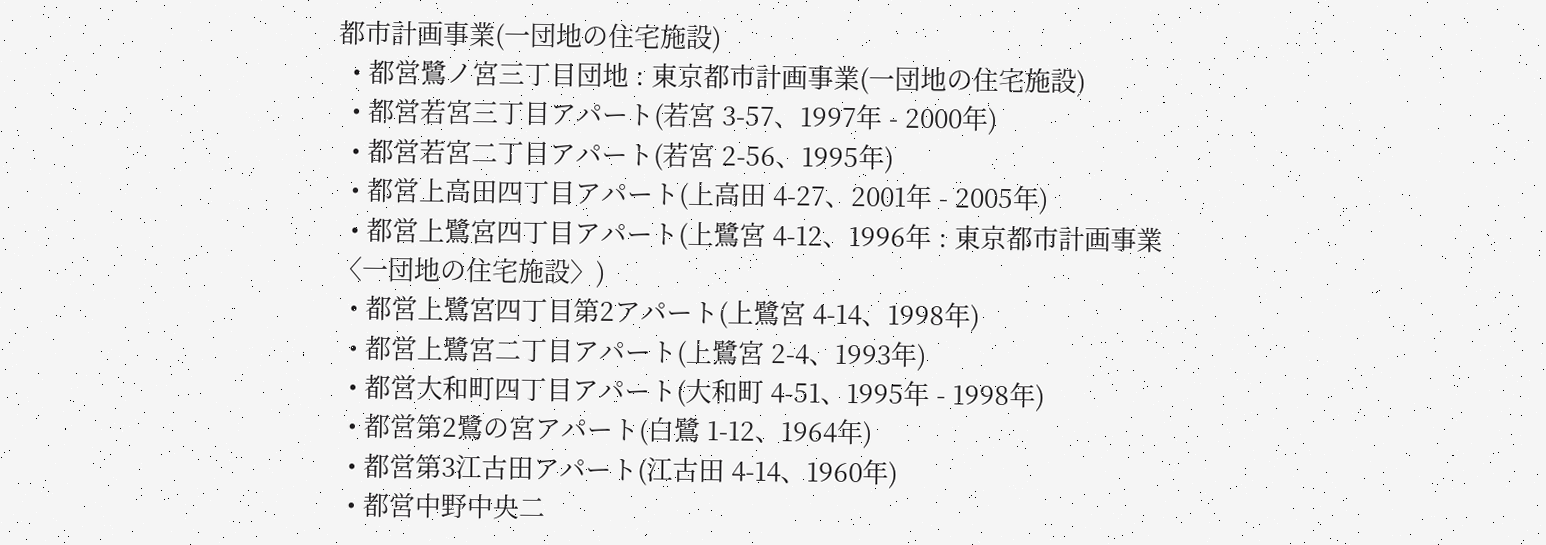都市計画事業(一団地の住宅施設)
  • 都営鷺ノ宮三丁目団地 : 東京都市計画事業(一団地の住宅施設)
  • 都営若宮三丁目アパート(若宮 3-57、1997年 - 2000年)
  • 都営若宮二丁目アパート(若宮 2-56、1995年)
  • 都営上高田四丁目アパート(上高田 4-27、2001年 - 2005年)
  • 都営上鷺宮四丁目アパート(上鷺宮 4-12、1996年 : 東京都市計画事業〈一団地の住宅施設〉)
  • 都営上鷺宮四丁目第2アパート(上鷺宮 4-14、1998年)
  • 都営上鷺宮二丁目アパート(上鷺宮 2-4、1993年)
  • 都営大和町四丁目アパート(大和町 4-51、1995年 - 1998年)
  • 都営第2鷺の宮アパート(白鷺 1-12、1964年)
  • 都営第3江古田アパート(江古田 4-14、1960年)
  • 都営中野中央二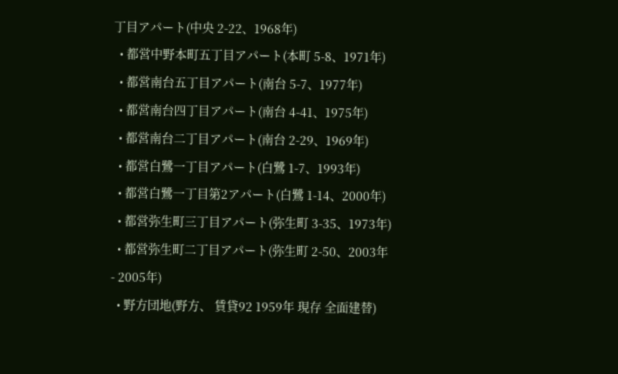丁目アパート(中央 2-22、1968年)
  • 都営中野本町五丁目アパート(本町 5-8、1971年)
  • 都営南台五丁目アパート(南台 5-7、1977年)
  • 都営南台四丁目アパート(南台 4-41、1975年)
  • 都営南台二丁目アパート(南台 2-29、1969年)
  • 都営白鷺一丁目アパート(白鷺 1-7、1993年)
  • 都営白鷺一丁目第2アパート(白鷺 1-14、2000年)
  • 都営弥生町三丁目アパート(弥生町 3-35、1973年)
  • 都営弥生町二丁目アパート(弥生町 2-50、2003年 - 2005年)
  • 野方団地(野方、 賃貸92 1959年 現存 全面建替)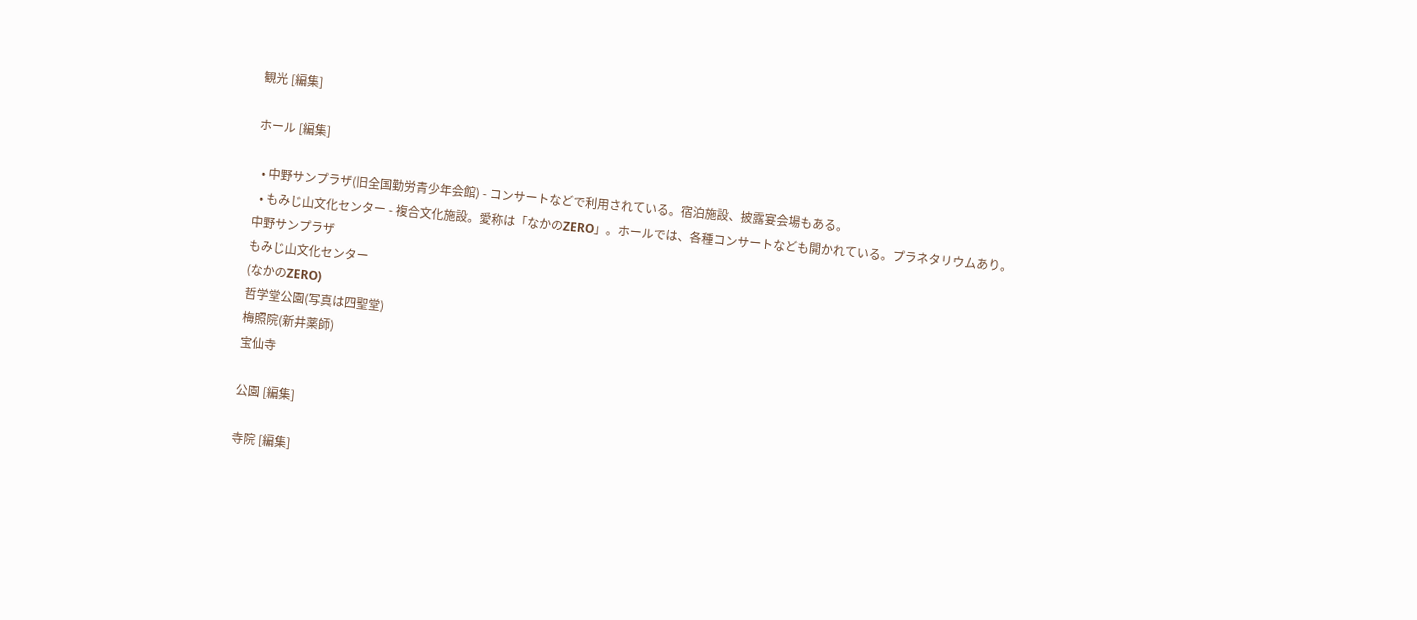観光 [編集]

ホール [編集]

  • 中野サンプラザ(旧全国勤労青少年会館) - コンサートなどで利用されている。宿泊施設、披露宴会場もある。
  • もみじ山文化センター - 複合文化施設。愛称は「なかのZERO」。ホールでは、各種コンサートなども開かれている。プラネタリウムあり。
中野サンプラザ
もみじ山文化センター
(なかのZERO)
哲学堂公園(写真は四聖堂)
梅照院(新井薬師)
宝仙寺

公園 [編集]

寺院 [編集]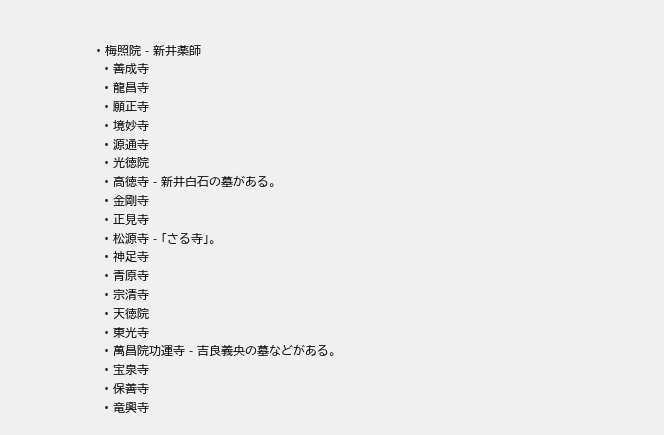• 梅照院 - 新井薬師
  • 善成寺
  • 龍昌寺
  • 願正寺
  • 境妙寺
  • 源通寺
  • 光徳院
  • 高徳寺 - 新井白石の墓がある。
  • 金剛寺
  • 正見寺
  • 松源寺 - 「さる寺」。
  • 神足寺
  • 青原寺
  • 宗清寺
  • 天徳院
  • 東光寺
  • 萬昌院功運寺 - 吉良義央の墓などがある。
  • 宝泉寺
  • 保善寺
  • 竜興寺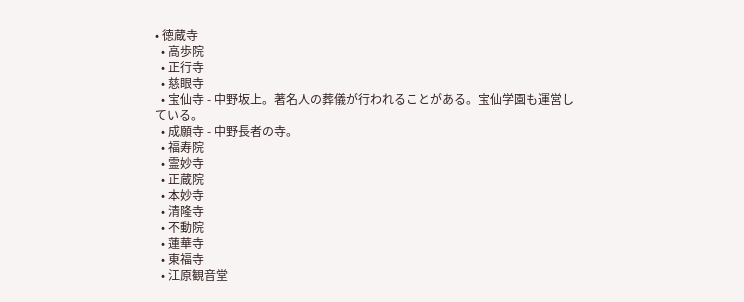• 徳蔵寺
  • 高歩院
  • 正行寺
  • 慈眼寺
  • 宝仙寺 - 中野坂上。著名人の葬儀が行われることがある。宝仙学園も運営している。
  • 成願寺 - 中野長者の寺。
  • 福寿院
  • 霊妙寺
  • 正蔵院
  • 本妙寺
  • 清隆寺
  • 不動院
  • 蓮華寺
  • 東福寺
  • 江原観音堂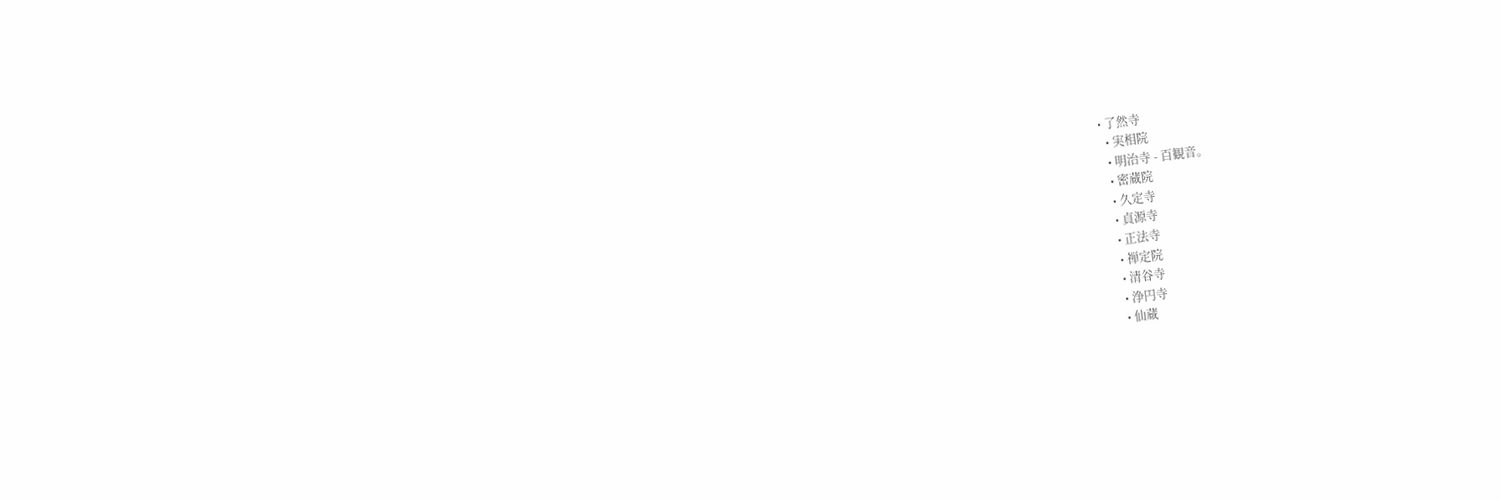• 了然寺
  • 実相院
  • 明治寺 - 百観音。
  • 密蔵院
  • 久定寺
  • 貞源寺
  • 正法寺
  • 禅定院
  • 清谷寺
  • 浄円寺
  • 仙蔵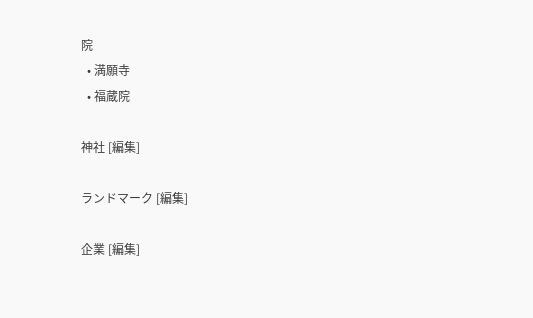院
  • 満願寺
  • 福蔵院

神社 [編集]

ランドマーク [編集]

企業 [編集]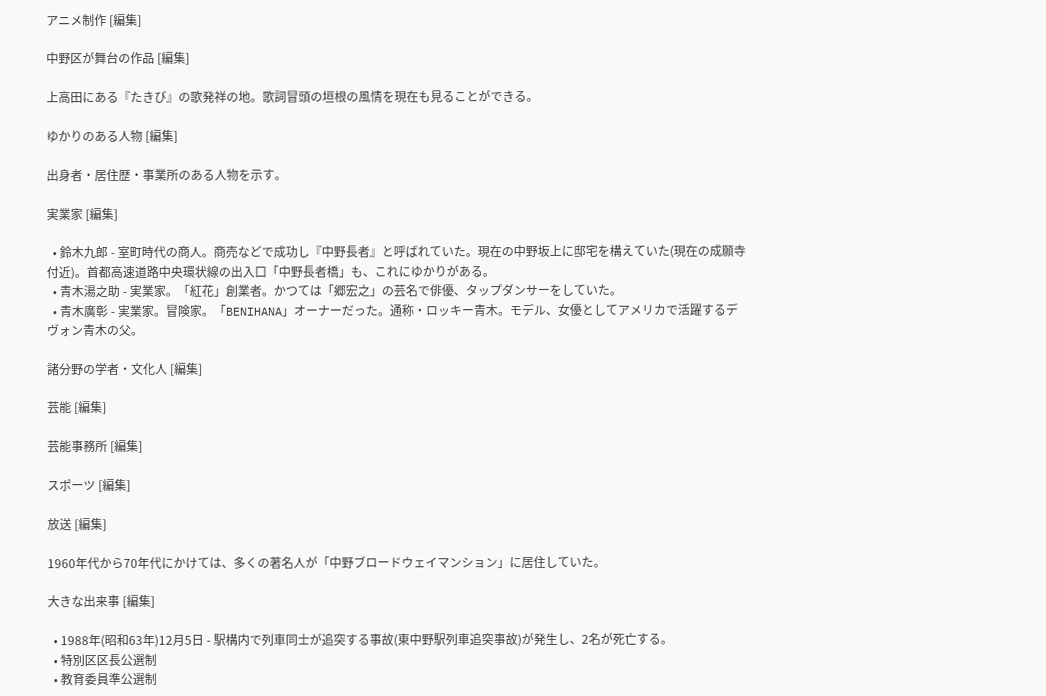アニメ制作 [編集]

中野区が舞台の作品 [編集]

上高田にある『たきび』の歌発祥の地。歌詞冒頭の垣根の風情を現在も見ることができる。

ゆかりのある人物 [編集]

出身者・居住歴・事業所のある人物を示す。

実業家 [編集]

  • 鈴木九郎 - 室町時代の商人。商売などで成功し『中野長者』と呼ばれていた。現在の中野坂上に邸宅を構えていた(現在の成願寺付近)。首都高速道路中央環状線の出入口「中野長者橋」も、これにゆかりがある。
  • 青木湯之助 - 実業家。「紅花」創業者。かつては「郷宏之」の芸名で俳優、タップダンサーをしていた。
  • 青木廣彰 - 実業家。冒険家。「BENIHANA」オーナーだった。通称・ロッキー青木。モデル、女優としてアメリカで活躍するデヴォン青木の父。

諸分野の学者・文化人 [編集]

芸能 [編集]

芸能事務所 [編集]

スポーツ [編集]

放送 [編集]

1960年代から70年代にかけては、多くの著名人が「中野ブロードウェイマンション」に居住していた。

大きな出来事 [編集]

  • 1988年(昭和63年)12月5日 - 駅構内で列車同士が追突する事故(東中野駅列車追突事故)が発生し、2名が死亡する。
  • 特別区区長公選制
  • 教育委員準公選制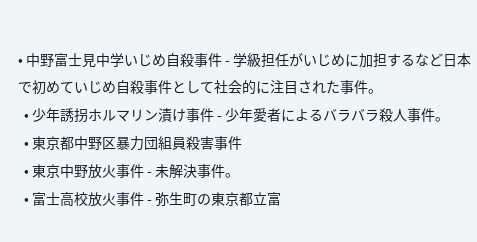• 中野富士見中学いじめ自殺事件 - 学級担任がいじめに加担するなど日本で初めていじめ自殺事件として社会的に注目された事件。
  • 少年誘拐ホルマリン漬け事件 - 少年愛者によるバラバラ殺人事件。
  • 東京都中野区暴力団組員殺害事件
  • 東京中野放火事件 - 未解決事件。
  • 富士高校放火事件 - 弥生町の東京都立富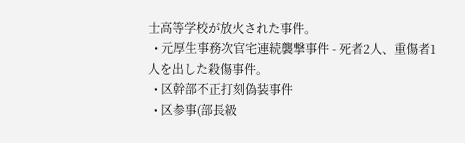士高等学校が放火された事件。
  • 元厚生事務次官宅連続襲撃事件 - 死者2人、重傷者1人を出した殺傷事件。
  • 区幹部不正打刻偽装事件
  • 区参事(部長級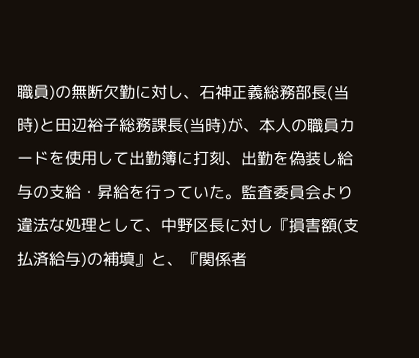職員)の無断欠勤に対し、石神正義総務部長(当時)と田辺裕子総務課長(当時)が、本人の職員カードを使用して出勤簿に打刻、出勤を偽装し給与の支給・昇給を行っていた。監査委員会より違法な処理として、中野区長に対し『損害額(支払済給与)の補填』と、『関係者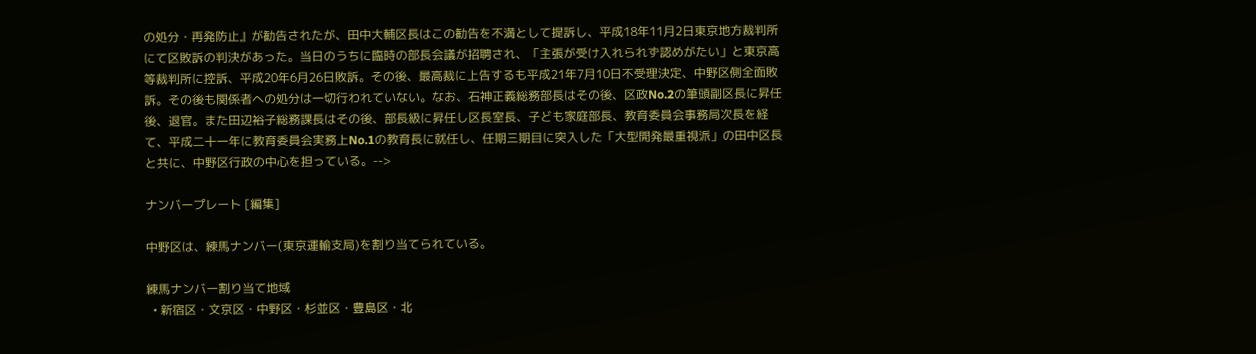の処分・再発防止』が勧告されたが、田中大輔区長はこの勧告を不満として提訴し、平成18年11月2日東京地方裁判所にて区敗訴の判決があった。当日のうちに臨時の部長会議が招聘され、「主張が受け入れられず認めがたい」と東京高等裁判所に控訴、平成20年6月26日敗訴。その後、最高裁に上告するも平成21年7月10日不受理決定、中野区側全面敗訴。その後も関係者への処分は一切行われていない。なお、石神正義総務部長はその後、区政No.2の筆頭副区長に昇任後、退官。また田辺裕子総務課長はその後、部長級に昇任し区長室長、子ども家庭部長、教育委員会事務局次長を経て、平成二十一年に教育委員会実務上No.1の教育長に就任し、任期三期目に突入した「大型開発最重視派」の田中区長と共に、中野区行政の中心を担っている。-->

ナンバープレート [編集]

中野区は、練馬ナンバー(東京運輸支局)を割り当てられている。

練馬ナンバー割り当て地域
  • 新宿区・文京区・中野区・杉並区・豊島区・北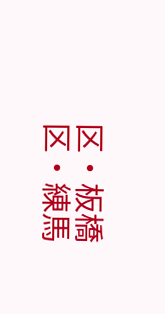区・板橋区・練馬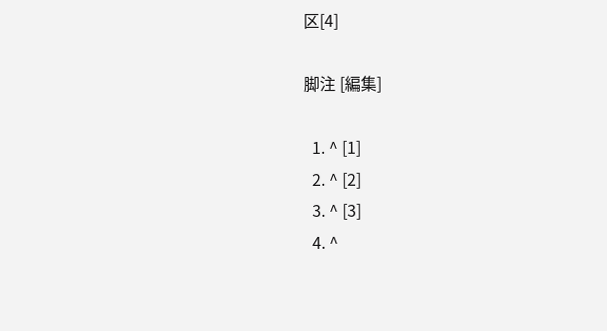区[4]

脚注 [編集]

  1. ^ [1]
  2. ^ [2]
  3. ^ [3]
  4. ^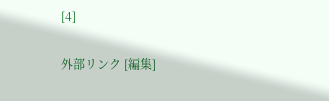[4]

外部リンク [編集]